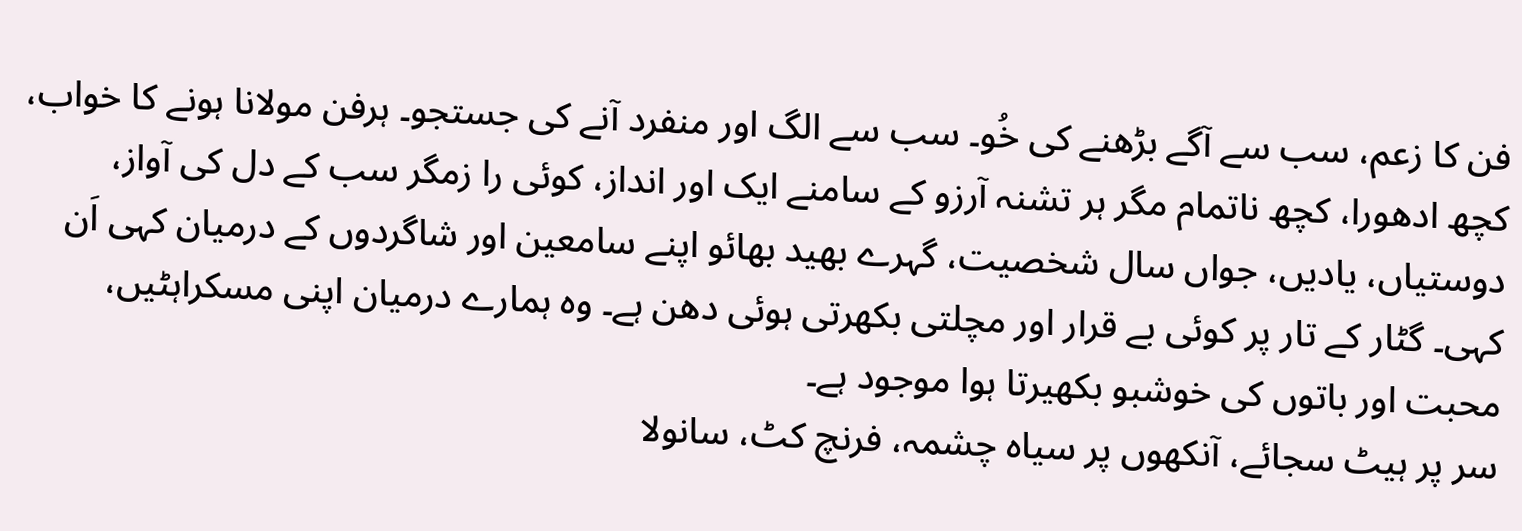فن کا زعم، سب سے آگے بڑھنے کی خُو۔ سب سے الگ اور منفرد آنے کی جستجو۔ ہرفن مولانا ہونے کا خواب، کچھ ادھورا، کچھ ناتمام مگر ہر تشنہ آرزو کے سامنے ایک اور انداز، کوئی را زمگر سب کے دل کی آواز، دوستیاں، یادیں، جواں سال شخصیت، گہرے بھید بھائو اپنے سامعین اور شاگردوں کے درمیان کہی اَن کہی۔ گٹار کے تار پر کوئی بے قرار اور مچلتی بکھرتی ہوئی دھن ہے۔ وہ ہمارے درمیان اپنی مسکراہٹیں، محبت اور باتوں کی خوشبو بکھیرتا ہوا موجود ہے۔
سر پر ہیٹ سجائے، آنکھوں پر سیاہ چشمہ، فرنچ کٹ، سانولا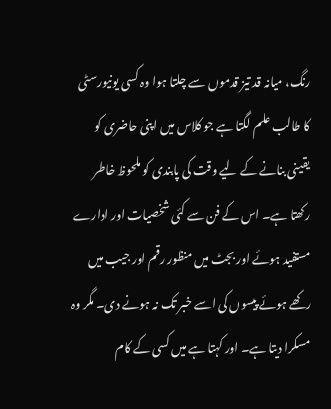رنگ، میانہ قد تیز قدموں سے چلتا ہوا وہ کسی یونیورسٹی کا طالب علم لگتا ہے جو کلاس میں اپنی حاضری کو یقینی بنانے کے لیے وقت کی پابندی کو ملحوظ خاطر رکھتا ہے۔ اس کے فن سے کئی شخصیات اور ادارے مستفید ہوئے اور بجٹ میں منظور رقم اور جیب میں رکھے ہوئے پیسوں کی اسے خبر تک نہ ہونے دی۔ مگر وہ مسکرا دیتا ہے۔ اور کہتا ہے میں کسی کے کام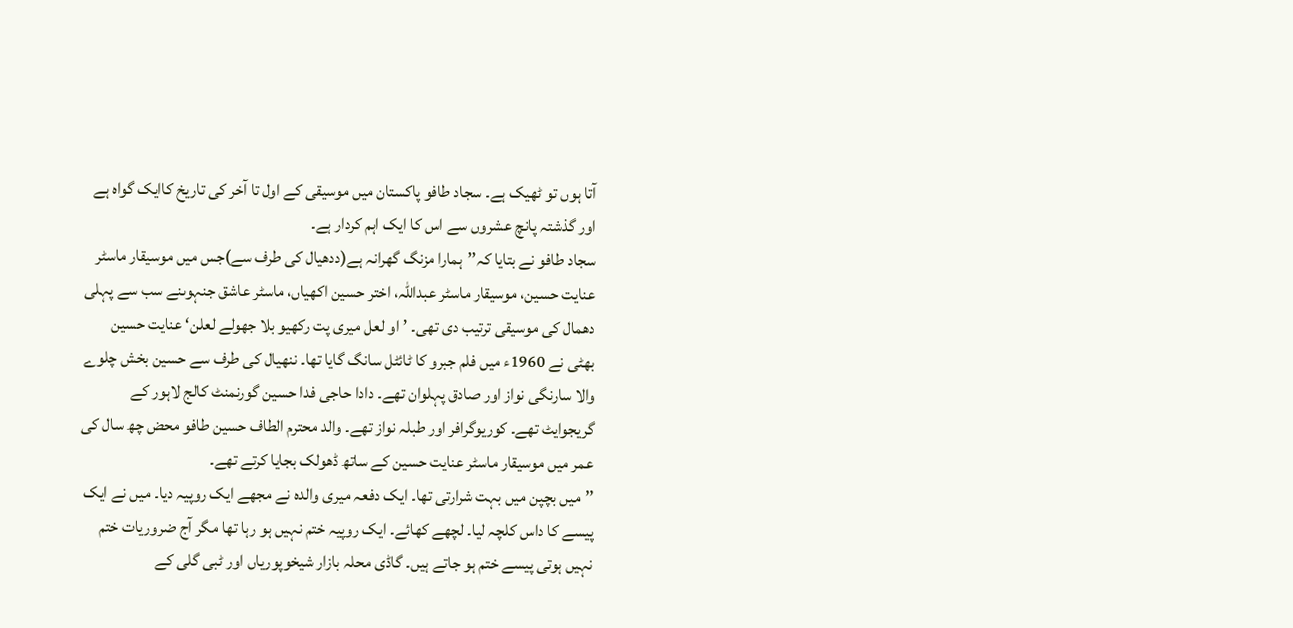آتا ہوں تو ٹھیک ہے۔ سجاد طافو پاکستان میں موسیقی کے اول تا آخر کی تاریخ کاایک گواہ ہے اور گذشتہ پانچ عشروں سے اس کا ایک اہم کردار ہے۔
سجاد طافو نے بتایا کہ’’ہمارا مزنگ گھرانہ ہے(ددھیال کی طرف سے)جس میں موسیقار ماسٹر عنایت حسین، موسیقار ماسٹر عبداللہ، اختر حسین اکھیاں، ماسٹر عاشق جنہوںنے سب سے پہلی دھمال کی موسیقی ترتیب دی تھی۔ ’او لعل میری پت رکھیو بلا جھولے لعلن‘ عنایت حسین بھٹی نے 1960ء میں فلم جبرو کا ٹائٹل سانگ گایا تھا۔ ننھیال کی طرف سے حسین بخش چلوے والا سارنگی نواز اور صادق پہلوان تھے۔ دادا حاجی فدا حسین گورنمنٹ کالج لاہور کے گریجوایٹ تھے۔ کوریوگرافر اور طبلہ نواز تھے۔ والد محترم الطاف حسین طافو محض چھ سال کی عمر میں موسیقار ماسٹر عنایت حسین کے ساتھ ڈھولک بجایا کرتے تھے۔
’’میں بچپن میں بہت شرارتی تھا۔ ایک دفعہ میری والدہ نے مجھے ایک روپیہ دیا۔ میں نے ایک پیسے کا داس کلچہ لیا۔ لچھے کھائے۔ ایک روپیہ ختم نہیں ہو رہا تھا مگر آج ضروریات ختم نہیں ہوتی پیسے ختم ہو جاتے ہیں۔ گاڈی محلہ بازار شیخوپوریاں اور ٹبی گلی کے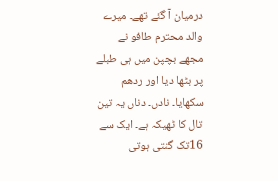درمیان آ گئے تھے۔ میرے والد محترم طافو نے مجھے بچپن میں ہی طبلے پر بٹھا دیا اور ردھم سکھایا۔ نادں۔ دناں یہ تین تال کا ٹھیکہ ہے۔ ایک سے 16تک گنتی ہوتی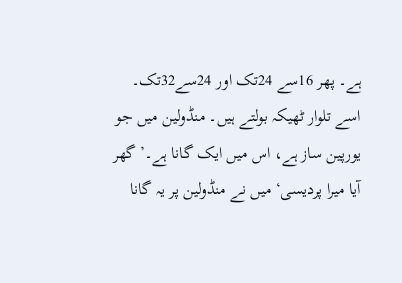ہے۔ پھر 16سے 24تک اور 24سے32تک۔ اسے تلوار ٹھیکہ بولتے ہیں۔ منڈولین میں جو یورپین ساز ہے، اس میں ایک گانا ہے۔’گھر آیا میرا پردیسی‘ میں نے منڈولین پر یہ گانا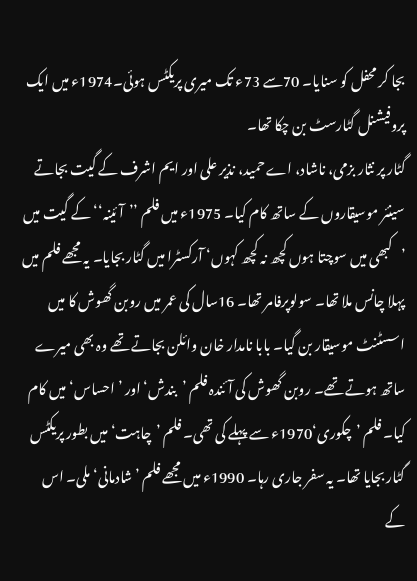بجا کر محفل کو سنایا۔ 70سے 73ء تک میری پریکٹس ہوئی۔1974ء میں ایک پروفیشنل گٹارسٹ بن چکا تھا۔
گٹار پر نثار بزمی، ناشاد، اے حمید، نذیر علی اور ایم اشرف کے گیت بجاتے سینئر موسیقاروں کے ساتھ کام کیا۔ 1975ء میں فلم ’’آئینہ‘‘ کے گیت میں ’کبھی میں سوچتا ہوں کچھ نہ کچھ کہوں‘ آرکسٹرا میں گٹار بجایا۔ یہ مجھے فلم میں پہلا چانس ملا تھا۔ سولوپرفامر تھا۔ 16سال کی عمر میں روبن گھوش کا میں اسسٹنٹ موسیقار بن گیا۔ بابا نامدار خان وائلن بجاتے تھے وہ بھی میرے ساتھ ہوتے تھے۔ روبن گھوش کی آئندہ فلم ’بندش‘ اور ’احساس‘میں کام کیا۔ فلم ’چکوری‘1970ء سے پہلے کی تھی۔ فلم ’چاہت‘ میں بطور پریکٹس گٹار بجایا تھا۔ یہ سفر جاری رہا۔ 1990ء میں مجھے فلم ’شادمانی‘ ملی۔ اس کے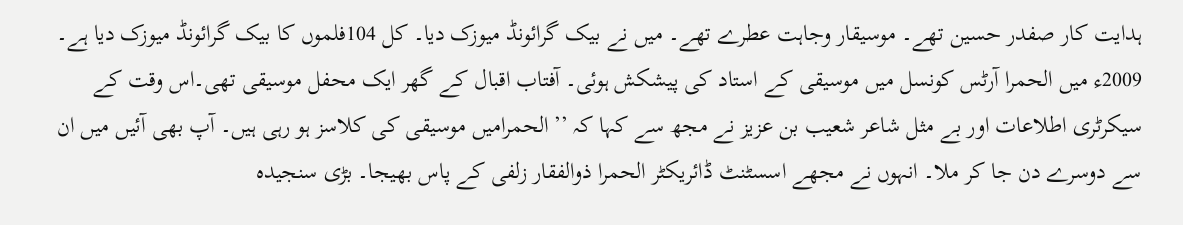ہدایت کار صفدر حسین تھے۔ موسیقار وجاہت عطرے تھے۔ میں نے بیک گرائونڈ میوزک دیا۔ کل 104فلموں کا بیک گرائونڈ میوزک دیا ہے۔ 2009ء میں الحمرا آرٹس کونسل میں موسیقی کے استاد کی پیشکش ہوئی۔ آفتاب اقبال کے گھر ایک محفل موسیقی تھی۔اس وقت کے سیکرٹری اطلاعات اور بے مثل شاعر شعیب بن عزیز نے مجھ سے کہا کہ ’’الحمرامیں موسیقی کی کلاسز ہو رہی ہیں۔ آپ بھی آئیں میں ان سے دوسرے دن جا کر ملا۔ انہوں نے مجھے اسسٹنٹ ڈائریکٹر الحمرا ذوالفقار زلفی کے پاس بھیجا۔ بڑی سنجیدہ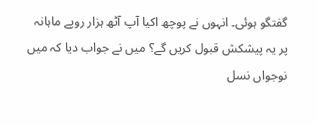گفتگو ہوئی۔ انہوں نے پوچھ اکیا آپ آٹھ ہزار روپے ماہانہ پر یہ پیشکش قبول کریں گے؟ میں نے جواب دیا کہ میں نوجواں نسل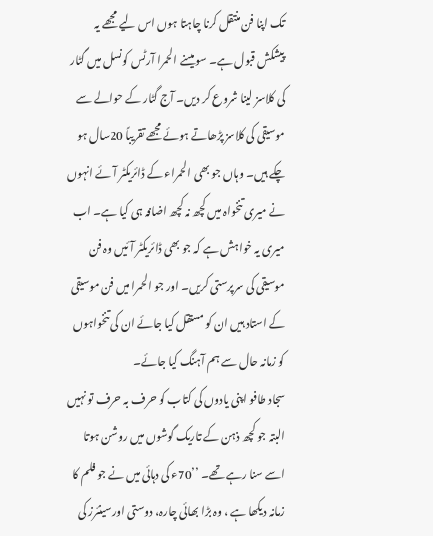تک اپنا فن منتقل کرنا چاہتا ہوں اس لیے مجھے یہ پیشکش قبول ہے۔ سو میںنے الحمرا آرٹس کونسل میں گٹار کی کلاسز لینا شروع کر دیں۔ آج گٹار کے حوالے سے موسیقی کی کلاسز پڑھاتے ہوئے مجھے تقریباً 20سال ہو چکے ہیں۔ وہاں جو بھی الحمراء کے ڈائریکٹر آئے انہوں نے میری تنخواہ میں کچھ نہ کچھ اضافہ ہی کیا ہے۔ اب میری یہ خواہش ہے کہ جو بھی ڈائریکٹر آئیں وہ فن موسیقی کی سرپرستی کریں۔ اور جو الحمرا میں فن موسیقی کے استاد ہیں ان کو مستقل کیا جائے ان کی تنخواہوں کو زمانہ حال سے ہم آہنگ کیا جائے۔
سجاد طافو اپنی یادوں کی کتاب کو حرف بہ حرف تو نہیں البتہ جو کچھ ذہن کے تاریک گوشوں میں روشن ہوتا اسے سنا رہے تھے۔ ’’70ء کی دہائی میں نے جو فلم کا زمانہ دیکھا ہے ، وہ بڑا بھائی چارہ، دوستی اورسینئرز کی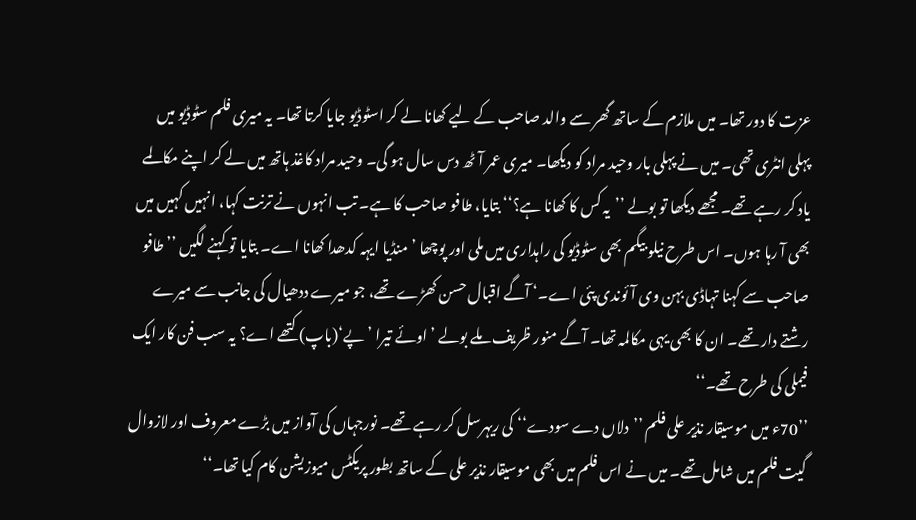عزت کا دور تھا۔ میں ملازم کے ساتھ گھر سے والد صاحب کے لیے کھانا لے کر اسٹوڈیو جایا کرتا تھا۔ یہ میری فلم سٹوڈیو میں پہلی انٹری تھی۔ میں نے پہلی بار وحید مراد کو دیکھا۔ میری عمر آٹھ دس سال ہو گی۔ وحید مراد کاغذ ہاتھ میں لے کر اپنے مکالمے یاد کر رہے تھے۔ مجھے دیکھا تو بولے ’’یہ کس کا کھانا ہے؟‘‘ بتایا، طافو صاحب کا ہے۔ تب انہوں نے ترنت کہا، انہیں کہیں میں بھی آ رہا ہوں۔ اس طرح نیلو بیگم بھی سٹوڈیو کی راہداری میں ملی اور پوچھا ’منڈیا ایہہ کدھدا کھانا اے۔ بتایا تو کہنے لگیں ’’طافو صاحب سے کہنا تہاڈی بہن وی آئوندی پئی اے۔‘ آگے اقبال حسن کھڑے تھے، جو میرے ددھیال کی جانب سے میرے رشتے دار تھے۔ ان کا بھی یہی مکالمہ تھا۔ آگے منور ظریف ملے بولے ’اوئے تیرا ’پے‘(باپ) کتھے اے؟ یہ سب فن کار ایک فیملی کی طرح تھے۔‘‘
’’70ء میں موسیقار نذیر علی فلم ’’دلاں دے سودے‘‘ کی ریہرسل کر رہے تھے۔ نورجہاں کی آواز میں بڑے معروف اور لازوال گیت فلم میں شامل تھے۔ میں نے اس فلم میں بھی موسیقار نذیر علی کے ساتھ بطور پریکٹس میوزیشن کام کیا تھا۔‘‘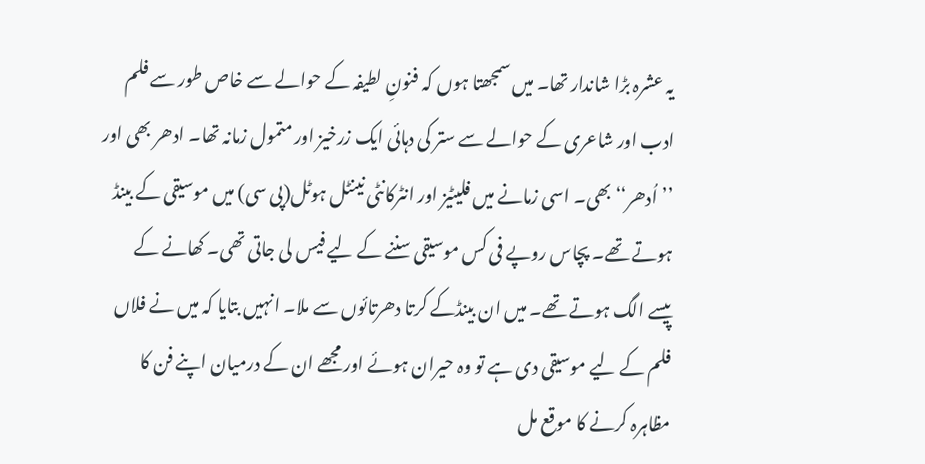یہ عشرہ بڑا شاندار تھا۔ میں سمجھتا ہوں کہ فنونِ لطیفہ کے حوالے سے خاص طور سے فلم ادب اور شاعری کے حوالے سے ستر کی دہائی ایک زرخیز اور متمول زمانہ تھا۔ ادھر بھی اور ’’اُدھر‘‘ بھی۔ اسی زمانے میں فلیٹیز اور انٹرکانٹی نینٹل ہوٹل(پی سی) میں موسیقی کے بینڈ ہوتے تھے۔ پچاس روپے فی کس موسیقی سننے کے لیے فیس لی جاتی تھی۔ کھانے کے پیسے الگ ہوتے تھے۔ میں ان بینڈکے کرتا دھرتائوں سے ملا۔ انہیں بتایا کہ میں نے فلاں فلم کے لیے موسیقی دی ہے تو وہ حیران ہوئے اور مجھے ان کے درمیان اپنے فن کا مظاہرہ کرنے کا موقع مل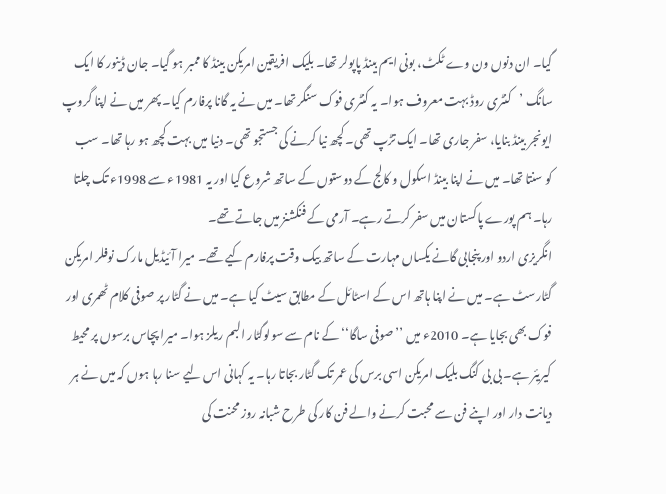گیا۔ ان دنوں ون وے ٹکٹ، بونی ایم بینڈ پاپولر تھا۔ بلیک افریقین امریکن بینڈ کا ممبر ہو گیا۔ جان ڈینور کا ایک سانگ ’کنٹری روڈ بہت معروف ہوا۔ یہ کنٹری فوک سنگر تھا۔ میں نے یہ گانا پرفارم کیا۔ پھر میں نے اپنا گروپ ایونجر بینڈ بنایا، سفر جاری تھا۔ ایک تڑپ تھی۔ کچھ نیا کرنے کی جستجو تھی۔ دنیا میں بہت کچھ ہو رہا تھا۔ سب کو سنتا تھا۔ میں نے اپنا بینڈ اسکول و کالج کے دوستوں کے ساتھ شروع کیا اور یہ 1981ء سے 1998ء تک چلتا رہا۔ ہم پورے پاکستان میں سفر کرتے رہے۔ آرمی کے فنکشنز میں جاتے تھے۔
انگریزی اردو اور پنجابی گانے یکساں مہارت کے ساتھ بیک وقت پرفارم کیے تھے۔ میرا آئیڈیل مارک نوفلر امریکن گٹارسٹ ہے۔ میں نے اپنا ہاتھ اس کے اسٹائل کے مطابق سیٹ کیا ہے۔ میں نے گٹار پر صوفی کلام ٹھمری اور فوک بھی بجایا ہے۔ 2010ء میں ’’صوفی ساگا‘‘کے نام سے سولوگٹار البم ریلز ہوا۔ میرا پچاس برسوں پر محیط کیریئر ہے۔ بی بی کنگ بلیک امریکن اسی برس کی عمر تک گٹار بجاتا رہا۔ یہ کہانی اس لیے سنا رہا ہوں کہ میں نے ہر دیانت دار اور اپنے فن سے محبت کرنے والے فن کار کی طرح شبانہ روز محنت کی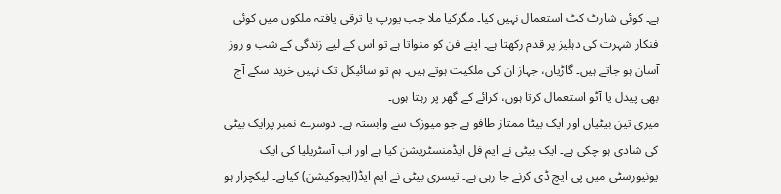ہے۔ کوئی شارٹ کٹ استعمال نہیں کیا۔ مگرکیا ملا جب یورپ یا ترقی یافتہ ملکوں میں کوئی فنکار شہرت کی دہلیز پر قدم رکھتا ہے۔ اپنے فن کو منواتا ہے تو اس کے لیے زندگی کے شب و روز آسان ہو جاتے ہیں۔ گاڑیاں، جہاز ان کی ملکیت ہوتے ہیں۔ ہم تو سائیکل تک نہیں خرید سکے آج بھی پیدل یا آٹو استعمال کرتا ہوں، کرائے کے گھر پر رہتا ہوں۔
میری تین بیٹیاں اور ایک بیٹا ممتاز طافو ہے جو میوزک سے وابستہ ہے۔ دوسرے نمبر پرایک بیٹی کی شادی ہو چکی ہے۔ ایک بیٹی نے ایم فل ایڈمنسٹریشن کیا ہے اور اب آسٹریلیا کی ایک یونیورسٹی میں پی ایچ ڈی کرنے جا رہی ہے۔ تیسری بیٹی نے ایم ایڈ(ایجوکیشن) کیاہے۔ لیکچرار ہو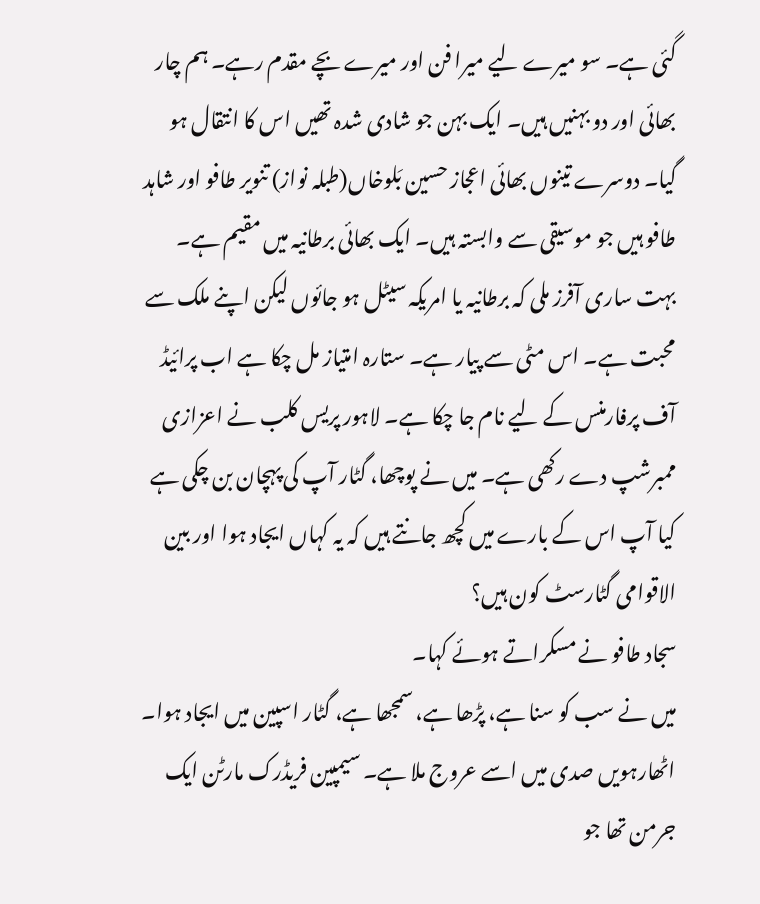گئی ہے۔ سو میرے لیے میرا فن اور میرے بچے مقدم رہے۔ ہم چار بھائی اور دو بہنیں ہیں۔ ایک بہن جو شادی شدہ تھیں اس کا انتقال ہو گیا۔ دوسرے تینوں بھائی اعجاز حسین بَلوخاں(طبلہ نواز) تنویر طافو اور شاہد طافو ہیں جو موسیقی سے وابستہ ہیں۔ ایک بھائی برطانیہ میں مقیم ہے۔ بہت ساری آفرز ملی کہ برطانیہ یا امریکہ سیٹل ہو جائوں لیکن اپنے ملک سے محبت ہے۔ اس مٹی سے پیار ہے۔ ستارہ امتیاز مل چکا ہے اب پرائیڈ آف پرفارمنس کے لیے نام جا چکا ہے۔ لاہور پریس کلب نے اعزازی ممبرشپ دے رکھی ہے۔ میں نے پوچھا، گٹار آپ کی پہچان بن چکی ہے کیا آپ اس کے بارے میں کچھ جانتے ہیں کہ یہ کہاں ایجاد ہوا اور بین الاقوامی گٹارسٹ کون ہیں؟
سجاد طافو نے مسکراتے ہوئے کہا۔
میں نے سب کو سنا ہے، پڑھا ہے، سمجھا ہے، گٹار اسپین میں ایجاد ہوا۔ اٹھارہویں صدی میں اسے عروج ملا ہے۔ سیمپین فریڈرک مارٹن ایک جرمن تھا جو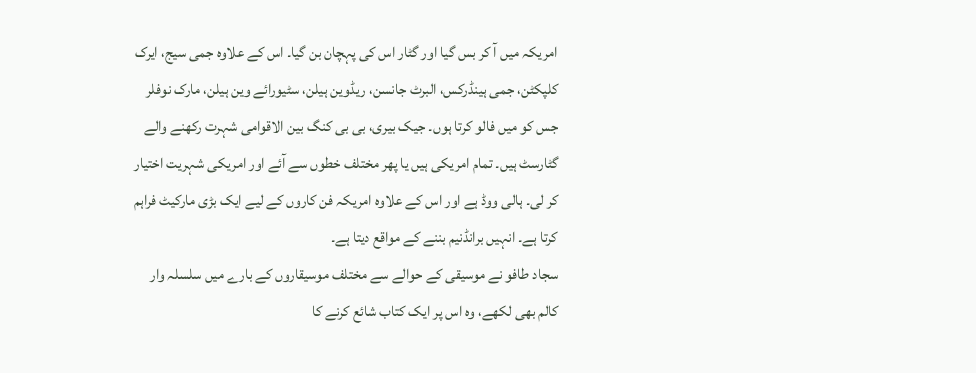امریکہ میں آ کر بس گیا اور گٹار اس کی پہچان بن گیا۔ اس کے علاوہ جمی سیج، ایرک کلپکٹن، جمی ہینڈرکس، البرٹ جانسن، ریڈوین ہیلن، سٹیورائے وین ہیلن، مارک نوفلر جس کو میں فالو کرتا ہوں۔ جیک بیری، بی بی کنگ بین الاقوامی شہرت رکھنے والے گٹارسٹ ہیں۔ تمام امریکی ہیں یا پھر مختلف خطوں سے آئے اور امریکی شہریت اختیار کر لی۔ ہالی ووڈ ہے اور اس کے علاوہ امریکہ فن کاروں کے لیے ایک بڑی مارکیٹ فراہم کرتا ہے۔ انہیں برانڈنیم بننے کے مواقع دیتا ہے۔
سجاد طافو نے موسیقی کے حوالے سے مختلف موسیقاروں کے بارے میں سلسلہ وار کالم بھی لکھے، وہ اس پر ایک کتاب شائع کرنے کا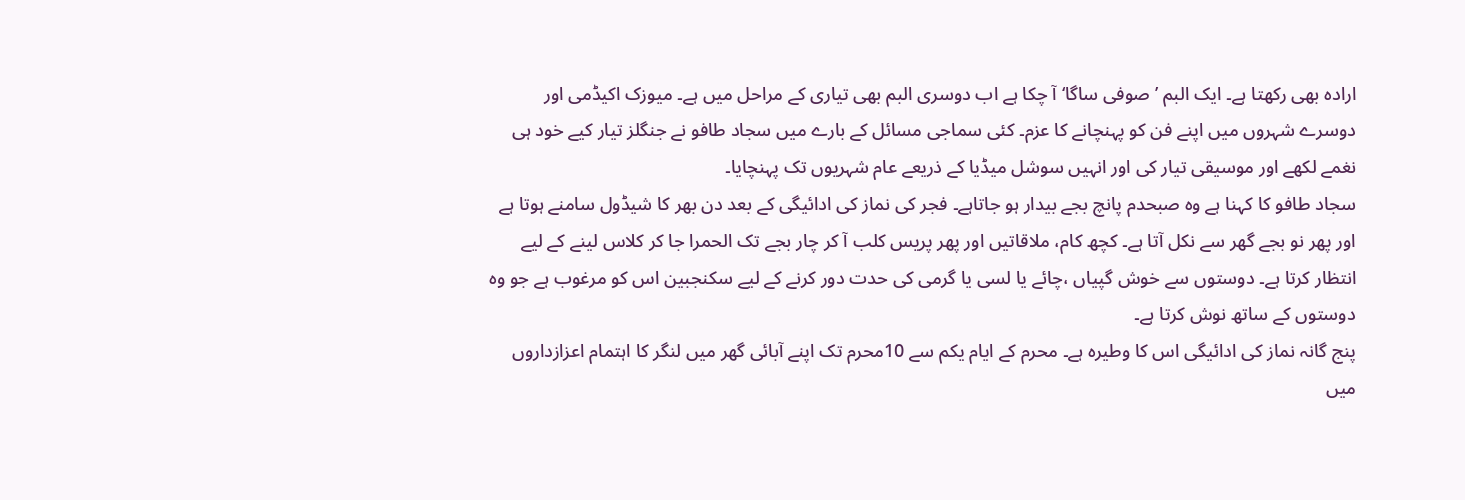ارادہ بھی رکھتا ہے۔ ایک البم ’صوفی ساگا‘ آ چکا ہے اب دوسری البم بھی تیاری کے مراحل میں ہے۔ میوزک اکیڈمی اور دوسرے شہروں میں اپنے فن کو پہنچانے کا عزم۔ کئی سماجی مسائل کے بارے میں سجاد طافو نے جنگلز تیار کیے خود ہی نغمے لکھے اور موسیقی تیار کی اور انہیں سوشل میڈیا کے ذریعے عام شہریوں تک پہنچایا۔
سجاد طافو کا کہنا ہے وہ صبحدم پانچ بجے بیدار ہو جاتاہے۔ فجر کی نماز کی ادائیگی کے بعد دن بھر کا شیڈول سامنے ہوتا ہے اور پھر نو بجے گھر سے نکل آتا ہے۔ کچھ کام، ملاقاتیں اور پھر پریس کلب آ کر چار بجے تک الحمرا جا کر کلاس لینے کے لیے انتظار کرتا ہے۔ دوستوں سے خوش گپیاں ،چائے یا لسی یا گرمی کی حدت دور کرنے کے لیے سکنجبین اس کو مرغوب ہے جو وہ دوستوں کے ساتھ نوش کرتا ہے۔
پنج گانہ نماز کی ادائیگی اس کا وطیرہ ہے۔ محرم کے ایام یکم سے 10محرم تک اپنے آبائی گھر میں لنگر کا اہتمام اعزازداروں میں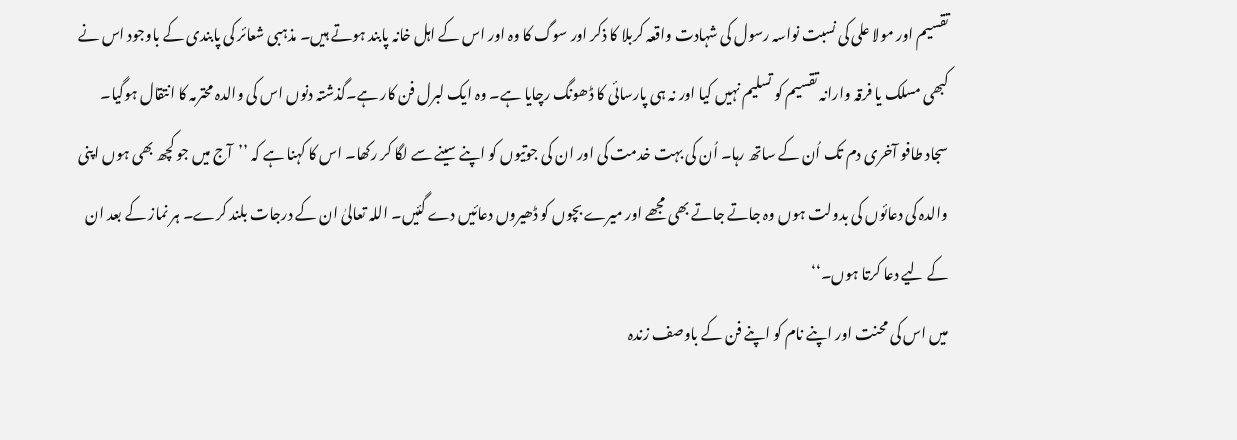تقسیم اور مولا علی کی نسبت نواسہ رسول کی شہادت واقعہ کربلا کا ذکر اور سوگ کا وہ اور اس کے اہل خانہ پابند ہوتے ہیں۔ مذہبی شعائر کی پابندی کے باوجود اس نے کبھی مسلک یا فرقہ وارانہ تقسیم کو تسلیم نہیں کیا اور نہ ہی پارسائی کا ڈھونگ رچایا ہے۔ وہ ایک لبرل فن کار ہے۔گذشتہ دنوں اس کی والدہ محترمہ کا انتقال ہوگیا۔ سجاد طافو آخری دم تک اُن کے ساتھ رہا۔ اُن کی بہت خدمت کی اور ان کی جوتیوں کو اپنے سینے سے لگا کر رکھا۔ اس کا کہنا ہے کہ ’’آج میں جو کچھ بھی ہوں اپنی والدہ کی دعائوں کی بدولت ہوں وہ جاتے جاتے بھی مجھے اور میرے بچوں کو ڈھیروں دعائیں دے گئیں۔ اللہ تعالیٰ ان کے درجات بلند کرے۔ ہر نماز کے بعد ان کے لیے دعا کرتا ہوں۔‘‘
میں اس کی محنت اور اپنے نام کو اپنے فن کے باوصف زندہ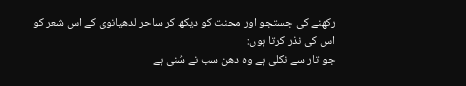رکھنے کی جستجو اور محنت کو دیکھ کر ساحر لدھیانوی کے اس شعر کو اس کی نذر کرتا ہوں:
جو تار سے نکلی ہے وہ دھن سب نے سُنی ہے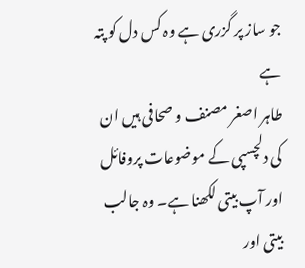جو ساز پر گزری ہے وہ کس دل کو پتہ ہے
طاہر اصغر مصنف و صحافی ہیں ان کی دلچسپی کے موضوعات پروفائل اور آپ بیتی لکھنا ہے۔ وہ جالب بیتی اور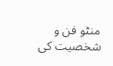منٹو فن و شخصیت کی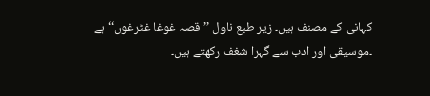کہانی کے مصنف ہیں۔ زیر طبع ناول ’’قصہ غوغا غٹرغوں‘‘ ہے ۔موسیقی اور ادب سے گہرا شغف رکھتے ہیں۔